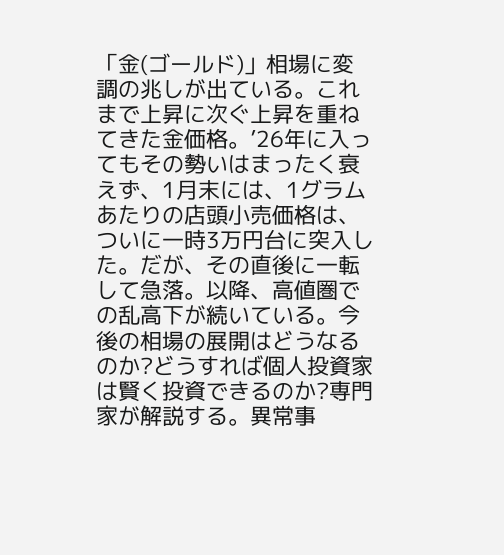「金(ゴールド)」相場に変調の兆しが出ている。これまで上昇に次ぐ上昇を重ねてきた金価格。’26年に入ってもその勢いはまったく衰えず、1月末には、1グラムあたりの店頭小売価格は、ついに一時3万円台に突入した。だが、その直後に一転して急落。以降、高値圏での乱高下が続いている。今後の相場の展開はどうなるのか?どうすれば個人投資家は賢く投資できるのか?専門家が解説する。異常事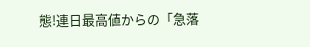態!連日最高値からの「急落